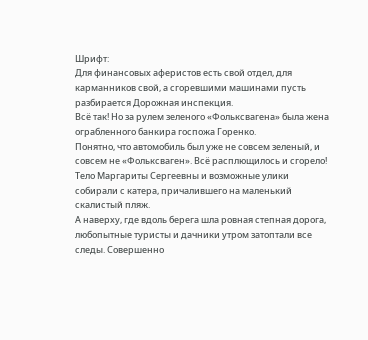Шрифт:
Для финансовых аферистов есть свой отдел, для карманников свой, а сгоревшими машинами пусть разбирается Дорожная инспекция.
Всё так! Но за рулем зеленого «Фольксвагена» была жена ограбленного банкира госпожа Горенко.
Понятно, что автомобиль был уже не совсем зеленый, и совсем не «Фольксваген». Всё расплющилось и сгорело! Тело Маргариты Сергеевны и возможные улики собирали с катера, причалившего на маленький скалистый пляж.
А наверху, где вдоль берега шла ровная степная дорога, любопытные туристы и дачники утром затоптали все следы. Совершенно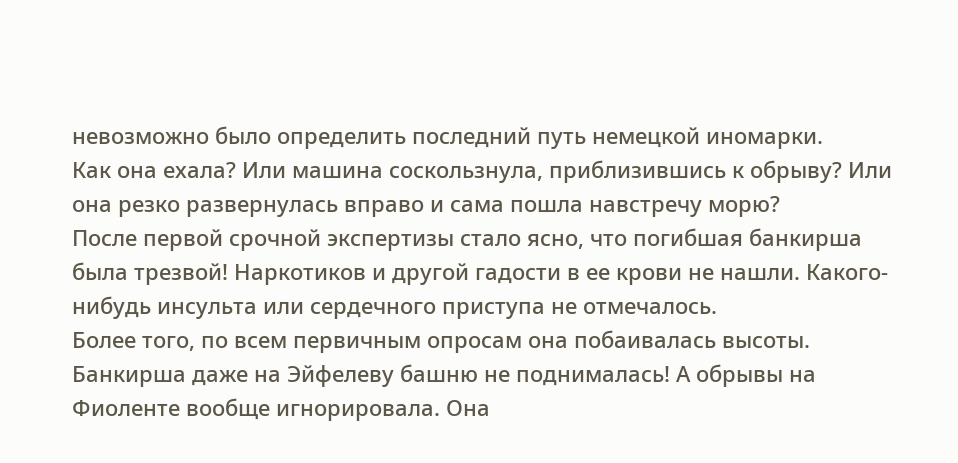невозможно было определить последний путь немецкой иномарки.
Как она ехала? Или машина соскользнула, приблизившись к обрыву? Или она резко развернулась вправо и сама пошла навстречу морю?
После первой срочной экспертизы стало ясно, что погибшая банкирша была трезвой! Наркотиков и другой гадости в ее крови не нашли. Какого-нибудь инсульта или сердечного приступа не отмечалось.
Более того, по всем первичным опросам она побаивалась высоты. Банкирша даже на Эйфелеву башню не поднималась! А обрывы на Фиоленте вообще игнорировала. Она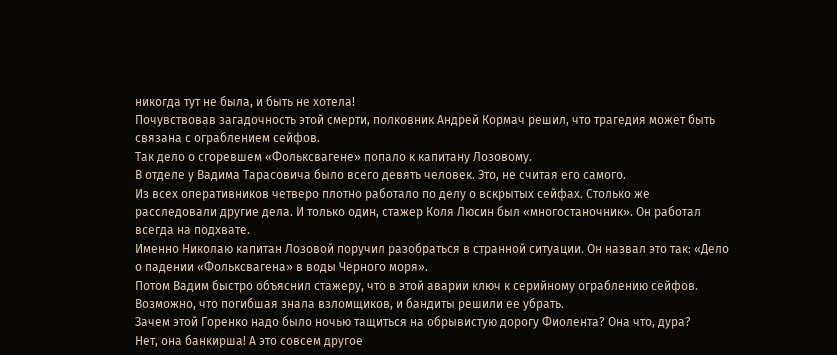никогда тут не была, и быть не хотела!
Почувствовав загадочность этой смерти, полковник Андрей Кормач решил, что трагедия может быть связана с ограблением сейфов.
Так дело о сгоревшем «Фольксвагене» попало к капитану Лозовому.
В отделе у Вадима Тарасовича было всего девять человек. Это, не считая его самого.
Из всех оперативников четверо плотно работало по делу о вскрытых сейфах. Столько же расследовали другие дела. И только один, стажер Коля Люсин был «многостаночник». Он работал всегда на подхвате.
Именно Николаю капитан Лозовой поручил разобраться в странной ситуации. Он назвал это так: «Дело о падении «Фольксвагена» в воды Черного моря».
Потом Вадим быстро объяснил стажеру, что в этой аварии ключ к серийному ограблению сейфов. Возможно, что погибшая знала взломщиков, и бандиты решили ее убрать.
Зачем этой Горенко надо было ночью тащиться на обрывистую дорогу Фиолента? Она что, дура?
Нет, она банкирша! А это совсем другое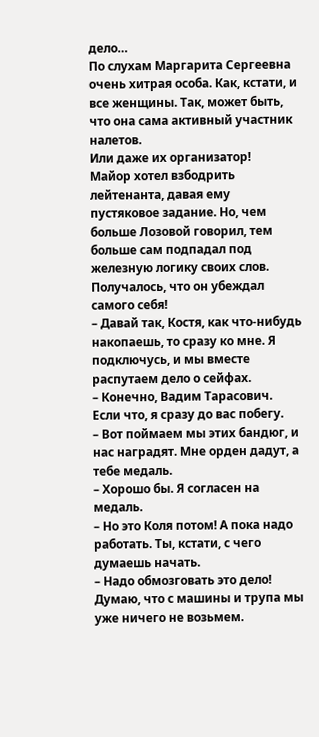дело…
По слухам Маргарита Сергеевна очень хитрая особа. Как, кстати, и все женщины. Так, может быть, что она сама активный участник налетов.
Или даже их организатор!
Майор хотел взбодрить лейтенанта, давая ему пустяковое задание. Но, чем больше Лозовой говорил, тем больше сам подпадал под железную логику своих слов. Получалось, что он убеждал самого себя!
– Давай так, Костя, как что-нибудь накопаешь, то сразу ко мне. Я подключусь, и мы вместе распутаем дело о сейфах.
– Конечно, Вадим Тарасович. Если что, я сразу до вас побегу.
– Вот поймаем мы этих бандюг, и нас наградят. Мне орден дадут, а тебе медаль.
– Хорошо бы. Я согласен на медаль.
– Но это Коля потом! А пока надо работать. Ты, кстати, с чего думаешь начать.
– Надо обмозговать это дело! Думаю, что с машины и трупа мы уже ничего не возьмем.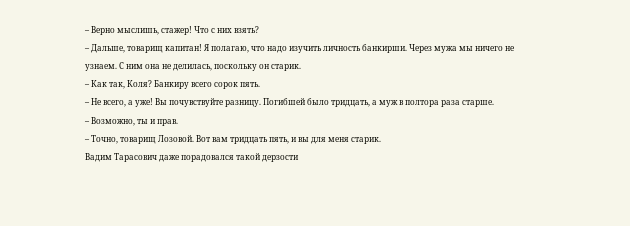– Верно мыслишь, стажер! Что с них взять?
– Дальше, товарищ капитан! Я полагаю, что надо изучить личность банкирши. Через мужа мы ничего не узнаем. С ним она не делилась, поскольку он старик.
– Как так, Коля? Банкиру всего сорок пять.
– Не всего, а уже! Вы почувствуйте разницу. Погибшей было тридцать, а муж в полтора раза старше.
– Возможно, ты и прав.
– Точно, товарищ Лозовой. Вот вам тридцать пять, и вы для меня старик.
Вадим Тарасович даже порадовался такой дерзости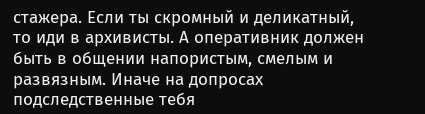стажера. Если ты скромный и деликатный, то иди в архивисты. А оперативник должен быть в общении напористым, смелым и развязным. Иначе на допросах подследственные тебя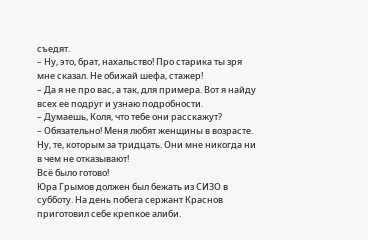съедят.
– Ну, это, брат, нахальство! Про старика ты зря мне сказал. Не обижай шефа, стажер!
– Да я не про вас, а так, для примера. Вот я найду всех ее подруг и узнаю подробности.
– Думаешь, Коля, что тебе они расскажут?
– Обязательно! Меня любят женщины в возрасте. Ну, те, которым за тридцать. Они мне никогда ни в чем не отказывают!
Всё было готово!
Юра Грымов должен был бежать из СИЗО в субботу. На день побега сержант Краснов приготовил себе крепкое алиби.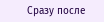Сразу после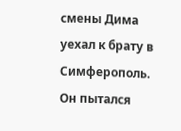смены Дима уехал к брату в Симферополь. Он пытался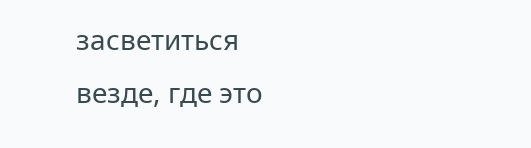засветиться везде, где это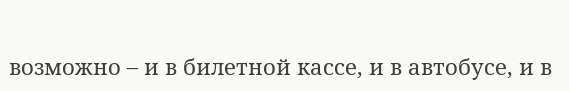возможно – и в билетной кассе, и в автобусе, и в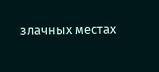злачных местах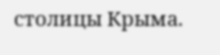столицы Крыма.